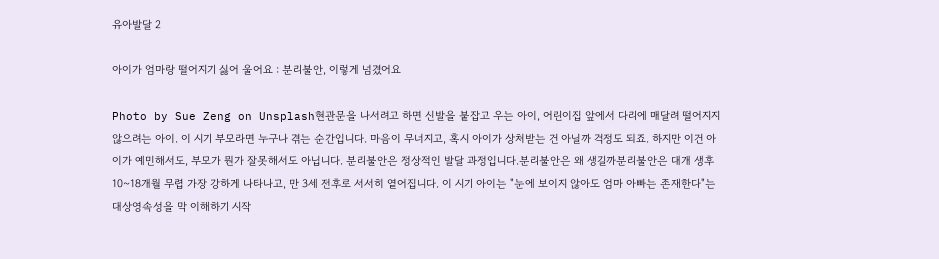유아발달 2

아이가 엄마랑 떨어지기 싫어 울어요 : 분리불안, 이렇게 넘겼어요

Photo by Sue Zeng on Unsplash현관문을 나서려고 하면 신발을 붙잡고 우는 아이, 어린이집 앞에서 다리에 매달려 떨어지지 않으려는 아이. 이 시기 부모라면 누구나 겪는 순간입니다. 마음이 무너지고, 혹시 아이가 상처받는 건 아닐까 걱정도 되죠. 하지만 이건 아이가 예민해서도, 부모가 뭔가 잘못해서도 아닙니다. 분리불안은 정상적인 발달 과정입니다.분리불안은 왜 생길까분리불안은 대개 생후 10~18개월 무렵 가장 강하게 나타나고, 만 3세 전후로 서서히 옅어집니다. 이 시기 아이는 "눈에 보이지 않아도 엄마 아빠는 존재한다"는 대상영속성을 막 이해하기 시작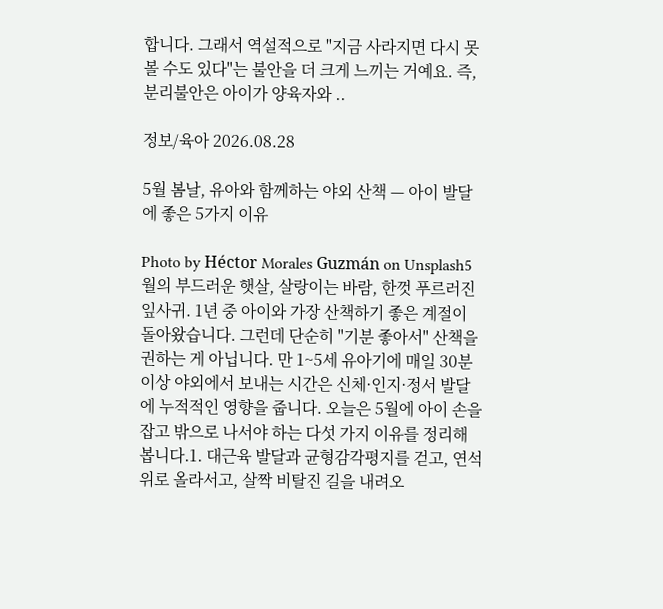합니다. 그래서 역설적으로 "지금 사라지면 다시 못 볼 수도 있다"는 불안을 더 크게 느끼는 거예요. 즉, 분리불안은 아이가 양육자와 ..

정보/육아 2026.08.28

5월 봄날, 유아와 함께하는 야외 산책 — 아이 발달에 좋은 5가지 이유

Photo by Héctor Morales Guzmán on Unsplash5월의 부드러운 햇살, 살랑이는 바람, 한껏 푸르러진 잎사귀. 1년 중 아이와 가장 산책하기 좋은 계절이 돌아왔습니다. 그런데 단순히 "기분 좋아서" 산책을 권하는 게 아닙니다. 만 1~5세 유아기에 매일 30분 이상 야외에서 보내는 시간은 신체·인지·정서 발달에 누적적인 영향을 줍니다. 오늘은 5월에 아이 손을 잡고 밖으로 나서야 하는 다섯 가지 이유를 정리해 봅니다.1. 대근육 발달과 균형감각평지를 걷고, 연석 위로 올라서고, 살짝 비탈진 길을 내려오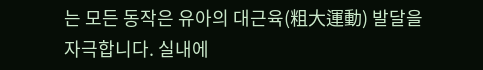는 모든 동작은 유아의 대근육(粗大運動) 발달을 자극합니다. 실내에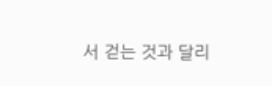서 걷는 것과 달리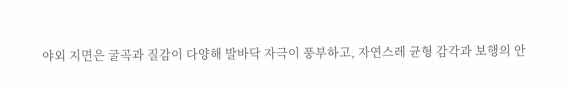야외 지면은 굴곡과 질감이 다양해 발바닥 자극이 풍부하고, 자연스레 균형 감각과 보행의 안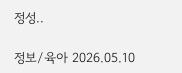정성..

정보/육아 2026.05.10